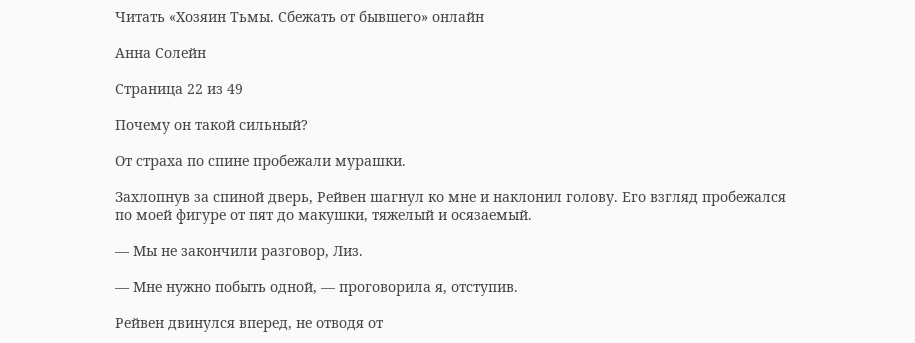Читать «Хозяин Тьмы. Сбежать от бывшего» онлайн

Анна Солейн

Страница 22 из 49

Почему он такой сильный?

От страха по спине пробежали мурашки.

Захлопнув за спиной дверь, Рейвен шагнул ко мне и наклонил голову. Его взгляд пробежался по моей фигуре от пят до макушки, тяжелый и осязаемый.

— Мы не закончили разговор, Лиз.

— Мне нужно побыть одной, — проговорила я, отступив.

Рейвен двинулся вперед, не отводя от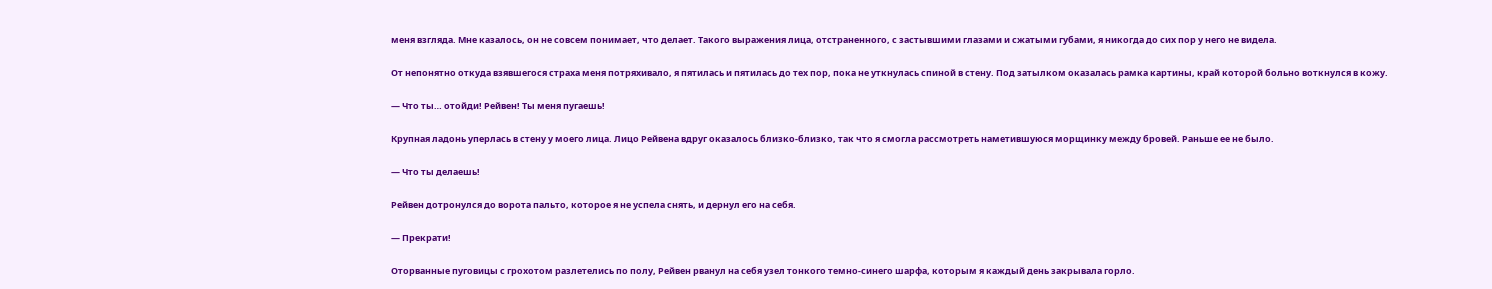меня взгляда. Мне казалось, он не совсем понимает, что делает. Такого выражения лица, отстраненного, с застывшими глазами и сжатыми губами, я никогда до сих пор у него не видела.

От непонятно откуда взявшегося страха меня потряхивало, я пятилась и пятилась до тех пор, пока не уткнулась спиной в стену. Под затылком оказалась рамка картины, край которой больно воткнулся в кожу.

— Что ты… отойди! Рейвен! Ты меня пугаешь!

Крупная ладонь уперлась в стену у моего лица. Лицо Рейвена вдруг оказалось близко-близко, так что я смогла рассмотреть наметившуюся морщинку между бровей. Раньше ее не было.

— Что ты делаешь!

Рейвен дотронулся до ворота пальто, которое я не успела снять, и дернул его на себя.

— Прекрати!

Оторванные пуговицы с грохотом разлетелись по полу, Рейвен рванул на себя узел тонкого темно-синего шарфа, которым я каждый день закрывала горло.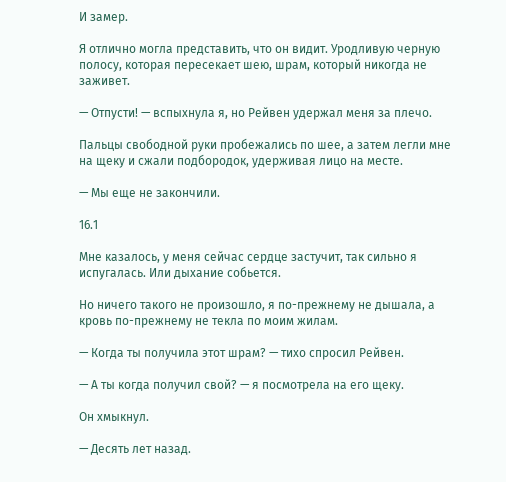И замер.

Я отлично могла представить, что он видит. Уродливую черную полосу, которая пересекает шею, шрам, который никогда не заживет.

— Отпусти! — вспыхнула я, но Рейвен удержал меня за плечо.

Пальцы свободной руки пробежались по шее, а затем легли мне на щеку и сжали подбородок, удерживая лицо на месте.

— Мы еще не закончили.

16.1

Мне казалось, у меня сейчас сердце застучит, так сильно я испугалась. Или дыхание собьется.

Но ничего такого не произошло, я по-прежнему не дышала, а кровь по-прежнему не текла по моим жилам.

— Когда ты получила этот шрам? — тихо спросил Рейвен.

— А ты когда получил свой? — я посмотрела на его щеку.

Он хмыкнул.

— Десять лет назад.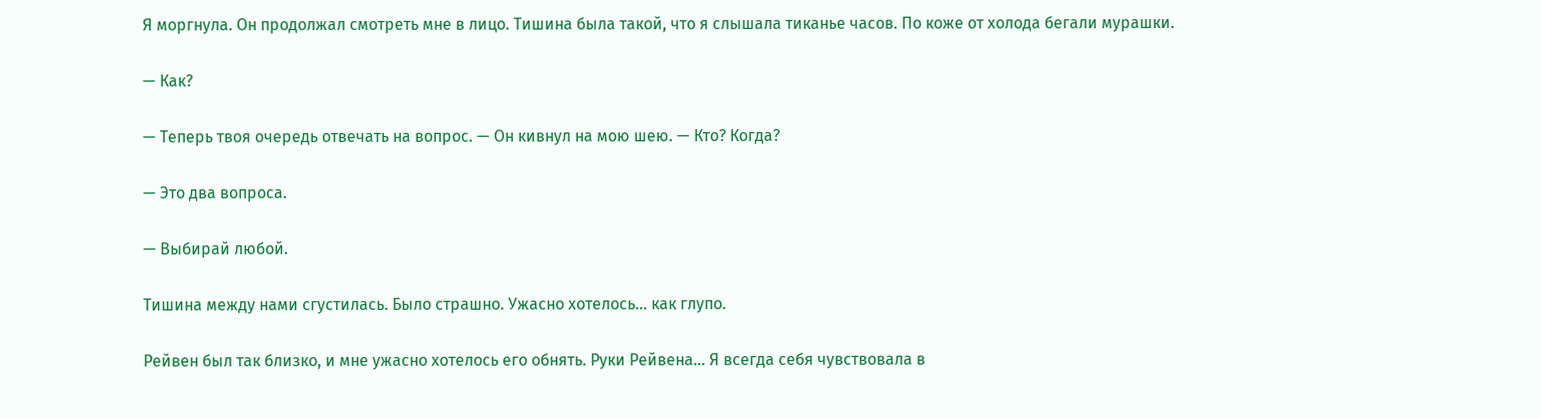Я моргнула. Он продолжал смотреть мне в лицо. Тишина была такой, что я слышала тиканье часов. По коже от холода бегали мурашки.

— Как?

— Теперь твоя очередь отвечать на вопрос. — Он кивнул на мою шею. — Кто? Когда?

— Это два вопроса.

— Выбирай любой.

Тишина между нами сгустилась. Было страшно. Ужасно хотелось… как глупо.

Рейвен был так близко, и мне ужасно хотелось его обнять. Руки Рейвена… Я всегда себя чувствовала в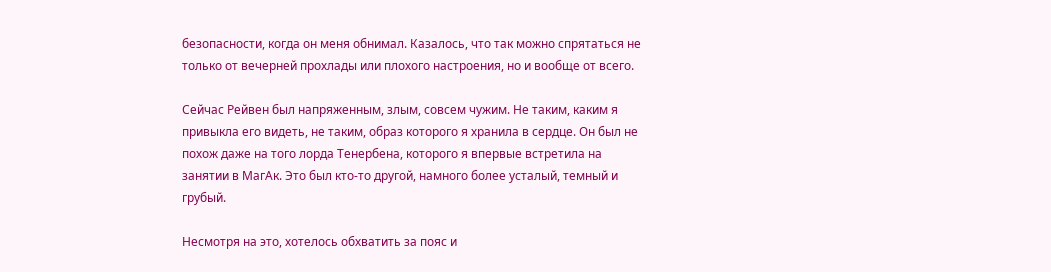безопасности, когда он меня обнимал. Казалось, что так можно спрятаться не только от вечерней прохлады или плохого настроения, но и вообще от всего.

Сейчас Рейвен был напряженным, злым, совсем чужим. Не таким, каким я привыкла его видеть, не таким, образ которого я хранила в сердце. Он был не похож даже на того лорда Тенербена, которого я впервые встретила на занятии в МагАк. Это был кто-то другой, намного более усталый, темный и грубый.

Несмотря на это, хотелось обхватить за пояс и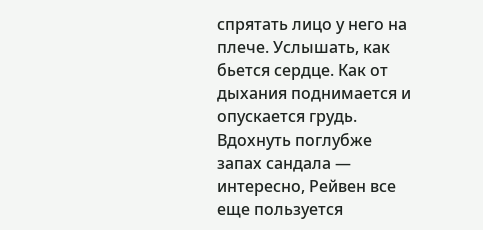спрятать лицо у него на плече. Услышать, как бьется сердце. Как от дыхания поднимается и опускается грудь. Вдохнуть поглубже запах сандала — интересно, Рейвен все еще пользуется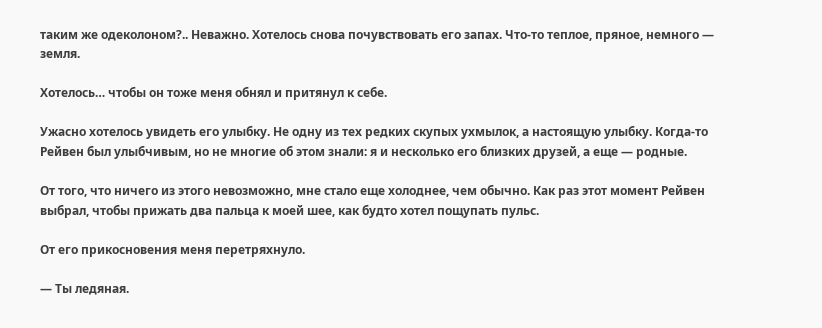таким же одеколоном?.. Неважно. Хотелось снова почувствовать его запах. Что-то теплое, пряное, немного — земля.

Хотелось… чтобы он тоже меня обнял и притянул к себе.

Ужасно хотелось увидеть его улыбку. Не одну из тех редких скупых ухмылок, а настоящую улыбку. Когда-то Рейвен был улыбчивым, но не многие об этом знали: я и несколько его близких друзей, а еще — родные.

От того, что ничего из этого невозможно, мне стало еще холоднее, чем обычно. Как раз этот момент Рейвен выбрал, чтобы прижать два пальца к моей шее, как будто хотел пощупать пульс.

От его прикосновения меня перетряхнуло.

— Ты ледяная.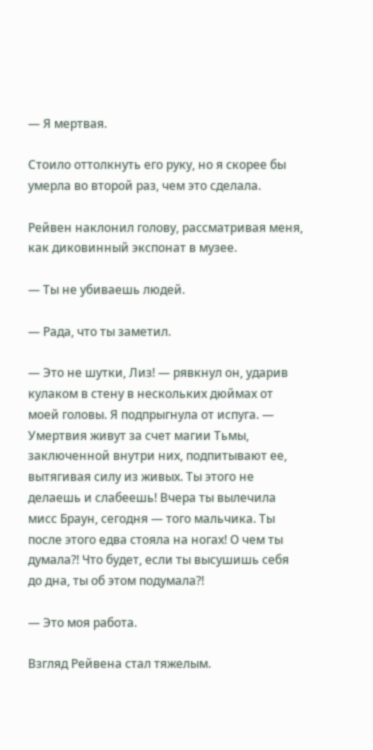— Я мертвая.

Стоило оттолкнуть его руку, но я скорее бы умерла во второй раз, чем это сделала.

Рейвен наклонил голову, рассматривая меня, как диковинный экспонат в музее.

— Ты не убиваешь людей.

— Рада, что ты заметил.

— Это не шутки, Лиз! — рявкнул он, ударив кулаком в стену в нескольких дюймах от моей головы. Я подпрыгнула от испуга. — Умертвия живут за счет магии Тьмы, заключенной внутри них, подпитывают ее, вытягивая силу из живых. Ты этого не делаешь и слабеешь! Вчера ты вылечила мисс Браун, сегодня — того мальчика. Ты после этого едва стояла на ногах! О чем ты думала⁈ Что будет, если ты высушишь себя до дна, ты об этом подумала⁈

— Это моя работа.

Взгляд Рейвена стал тяжелым.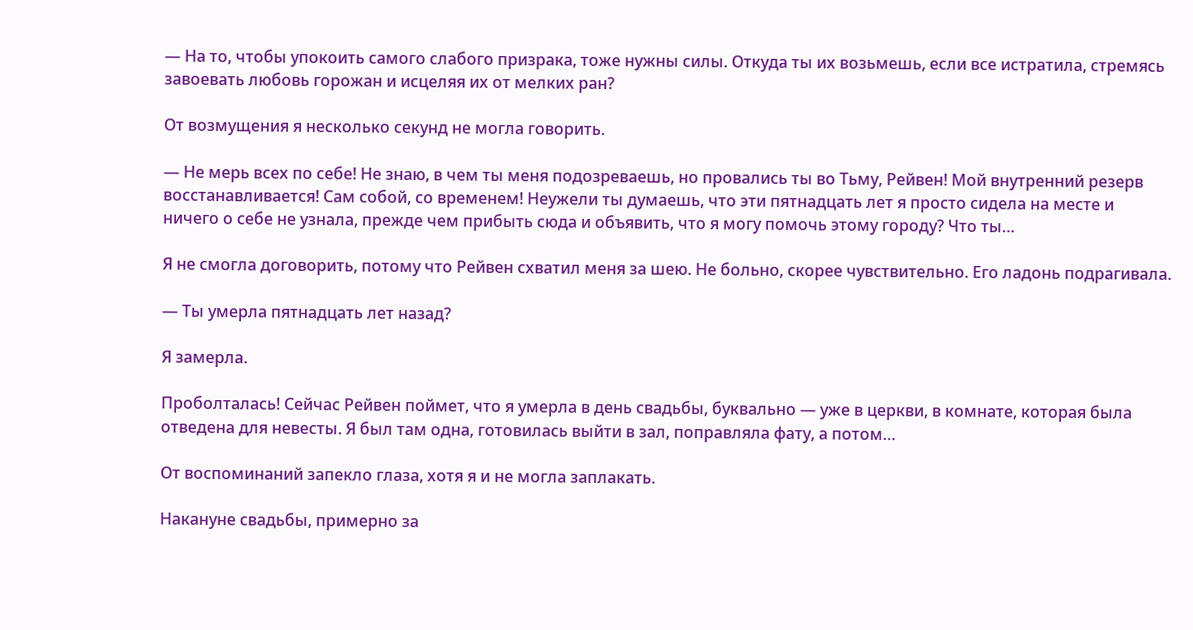— На то, чтобы упокоить самого слабого призрака, тоже нужны силы. Откуда ты их возьмешь, если все истратила, стремясь завоевать любовь горожан и исцеляя их от мелких ран?

От возмущения я несколько секунд не могла говорить.

— Не мерь всех по себе! Не знаю, в чем ты меня подозреваешь, но провались ты во Тьму, Рейвен! Мой внутренний резерв восстанавливается! Сам собой, со временем! Неужели ты думаешь, что эти пятнадцать лет я просто сидела на месте и ничего о себе не узнала, прежде чем прибыть сюда и объявить, что я могу помочь этому городу? Что ты…

Я не смогла договорить, потому что Рейвен схватил меня за шею. Не больно, скорее чувствительно. Его ладонь подрагивала.

— Ты умерла пятнадцать лет назад?

Я замерла.

Проболталась! Сейчас Рейвен поймет, что я умерла в день свадьбы, буквально — уже в церкви, в комнате, которая была отведена для невесты. Я был там одна, готовилась выйти в зал, поправляла фату, а потом…

От воспоминаний запекло глаза, хотя я и не могла заплакать.

Накануне свадьбы, примерно за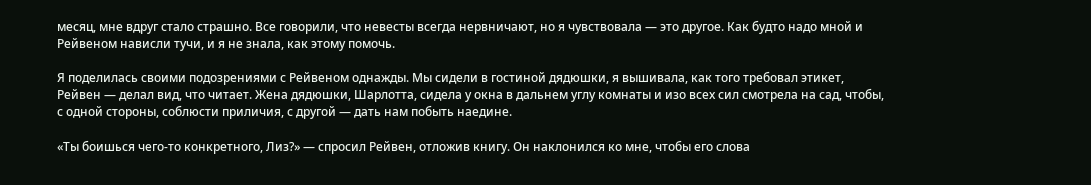месяц, мне вдруг стало страшно. Все говорили, что невесты всегда нервничают, но я чувствовала — это другое. Как будто надо мной и Рейвеном нависли тучи, и я не знала, как этому помочь.

Я поделилась своими подозрениями с Рейвеном однажды. Мы сидели в гостиной дядюшки, я вышивала, как того требовал этикет, Рейвен — делал вид, что читает. Жена дядюшки, Шарлотта, сидела у окна в дальнем углу комнаты и изо всех сил смотрела на сад, чтобы, с одной стороны, соблюсти приличия, с другой — дать нам побыть наедине.

«Ты боишься чего-то конкретного, Лиз?» — спросил Рейвен, отложив книгу. Он наклонился ко мне, чтобы его слова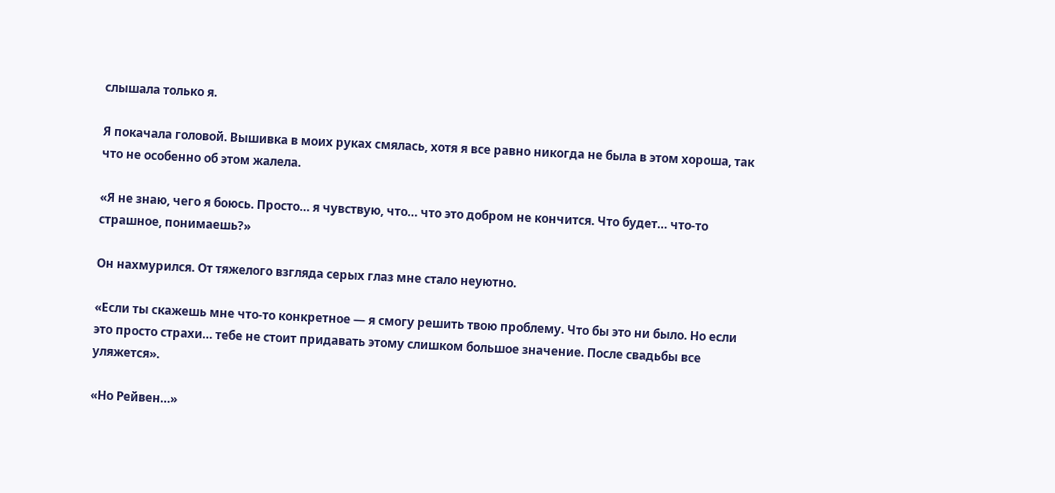слышала только я.

Я покачала головой. Вышивка в моих руках смялась, хотя я все равно никогда не была в этом хороша, так что не особенно об этом жалела.

«Я не знаю, чего я боюсь. Просто… я чувствую, что… что это добром не кончится. Что будет… что-то страшное, понимаешь?»

Он нахмурился. От тяжелого взгляда серых глаз мне стало неуютно.

«Если ты скажешь мне что-то конкретное — я смогу решить твою проблему. Что бы это ни было. Но если это просто страхи… тебе не стоит придавать этому слишком большое значение. После свадьбы все уляжется».

«Но Рейвен…»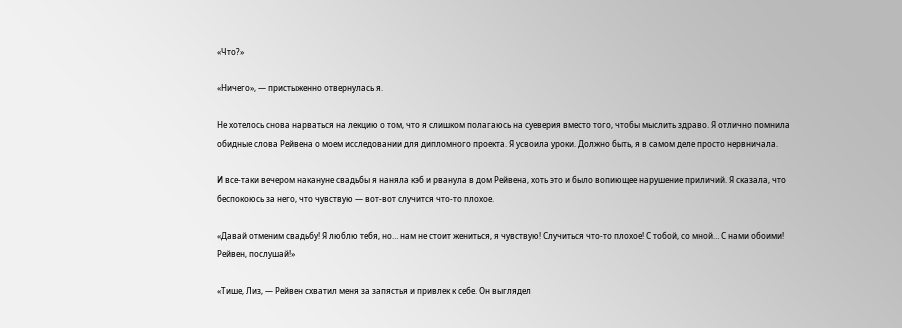«Что?»

«Ничего», — пристыженно отвернулась я.

Не хотелось снова нарваться на лекцию о том, что я слишком полагаюсь на суеверия вместо того, чтобы мыслить здраво. Я отлично помнила обидные слова Рейвена о моем исследовании для дипломного проекта. Я усвоила уроки. Должно быть, я в самом деле просто нервничала.

И все-таки вечером накануне свадьбы я наняла кэб и рванула в дом Рейвена, хоть это и было вопиющее нарушение приличий. Я сказала, что беспокоюсь за него, что чувствую — вот-вот случится что-то плохое.

«Давай отменим свадьбу! Я люблю тебя, но… нам не стоит жениться, я чувствую! Случиться что-то плохое! С тобой, со мной… С нами обоими! Рейвен, послушай!»

«Тише, Лиз, — Рейвен схватил меня за запястья и привлек к себе. Он выглядел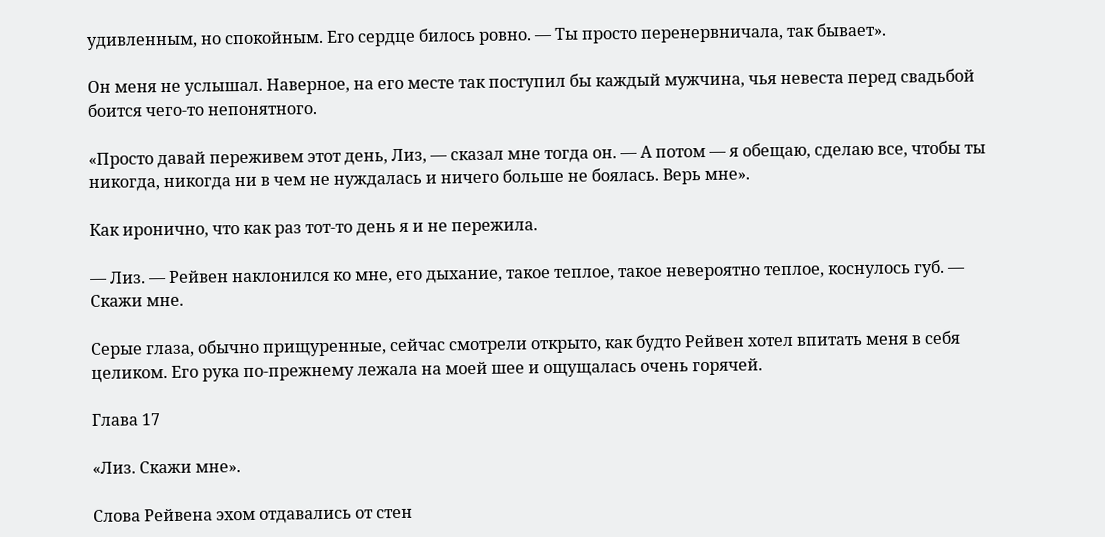удивленным, но спокойным. Его сердце билось ровно. — Ты просто перенервничала, так бывает».

Он меня не услышал. Наверное, на его месте так поступил бы каждый мужчина, чья невеста перед свадьбой боится чего-то непонятного.

«Просто давай переживем этот день, Лиз, — сказал мне тогда он. — А потом — я обещаю, сделаю все, чтобы ты никогда, никогда ни в чем не нуждалась и ничего больше не боялась. Верь мне».

Как иронично, что как раз тот-то день я и не пережила.

— Лиз. — Рейвен наклонился ко мне, его дыхание, такое теплое, такое невероятно теплое, коснулось губ. — Скажи мне.

Серые глаза, обычно прищуренные, сейчас смотрели открыто, как будто Рейвен хотел впитать меня в себя целиком. Его рука по-прежнему лежала на моей шее и ощущалась очень горячей.

Глава 17

«Лиз. Скажи мне».

Слова Рейвена эхом отдавались от стен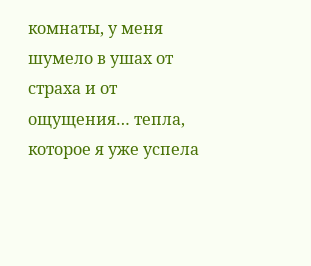комнаты, у меня шумело в ушах от страха и от ощущения… тепла, которое я уже успела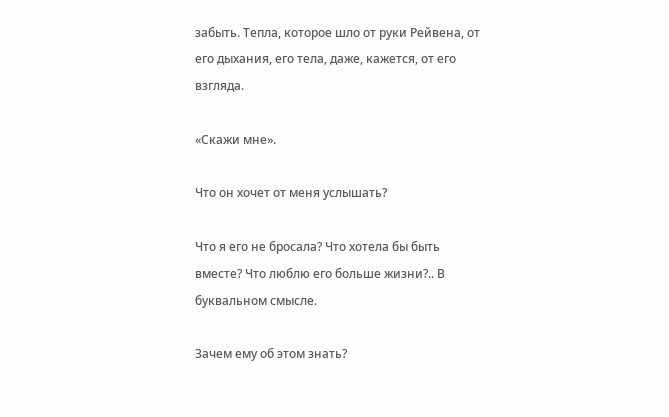забыть. Тепла, которое шло от руки Рейвена, от его дыхания, его тела, даже, кажется, от его взгляда.

«Скажи мне».

Что он хочет от меня услышать?

Что я его не бросала? Что хотела бы быть вместе? Что люблю его больше жизни?.. В буквальном смысле.

Зачем ему об этом знать?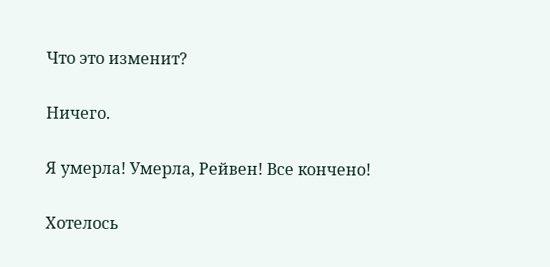Что это изменит?

Ничего.

Я умерла! Умерла, Рейвен! Все кончено!

Хотелось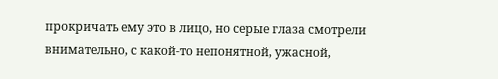прокричать ему это в лицо, но серые глаза смотрели внимательно, с какой-то непонятной, ужасной,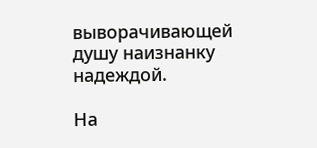выворачивающей душу наизнанку надеждой.

На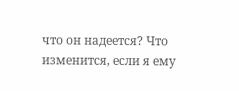что он надеется? Что изменится, если я ему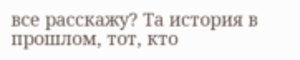все расскажу? Та история в прошлом, тот, кто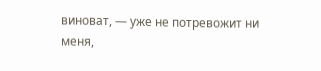виноват, — уже не потревожит ни меня,